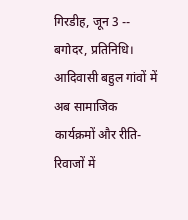गिरडीह, जून 3 -- बगोदर, प्रतिनिधि। आदिवासी बहुल गांवों में अब सामाजिक कार्यक्रमों और रीति-रिवाजों में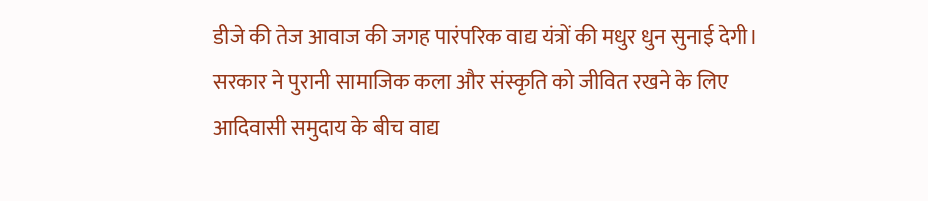डीजे की तेज आवाज की जगह पारंपरिक वाद्य यंत्रों की मधुर धुन सुनाई देगी। सरकार ने पुरानी सामाजिक कला और संस्कृति को जीवित रखने के लिए आदिवासी समुदाय के बीच वाद्य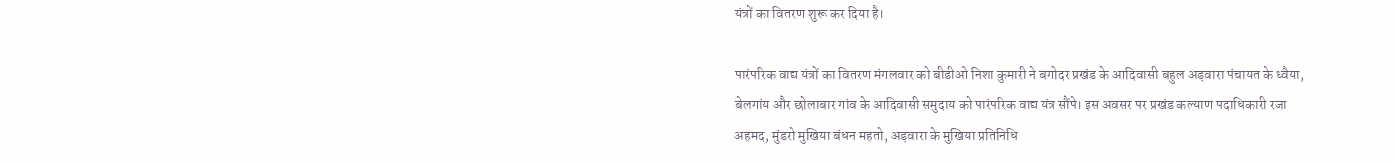यंत्रों का वितरण शुरू कर दिया है।

पारंपरिक वाद्य यंत्रों का वितरण मंगलवार को बीडीओ निशा कुमारी ने बगोदर प्रखंड के आदिवासी बहुल अड़वारा पंचायत के ध्वैया, बेलगांय और छोलाबार गांव के आदिवासी समुदाय को पारंपरिक वाद्य यंत्र सौंपे। इस अवसर पर प्रखंड कल्याण पदाधिकारी रजा अहमद, मुंडरो मुखिया बंधन महतो, अड़वारा के मुखिया प्रतिनिधि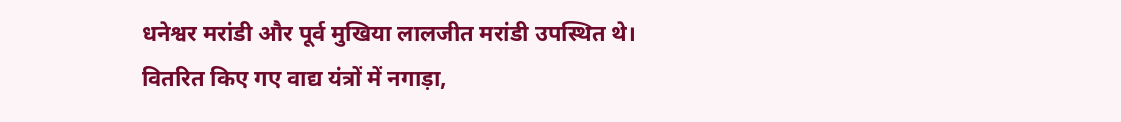धनेश्वर मरांडी और पूर्व मुखिया लालजीत मरांडी उपस्थित थे। वितरित किए गए वाद्य यंत्रों में नगाड़ा,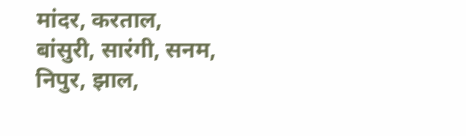मांदर, करताल, बांसुरी, सारंगी, सनम, निपुर, झाल,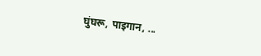घुंघरू, पाइगान, ...